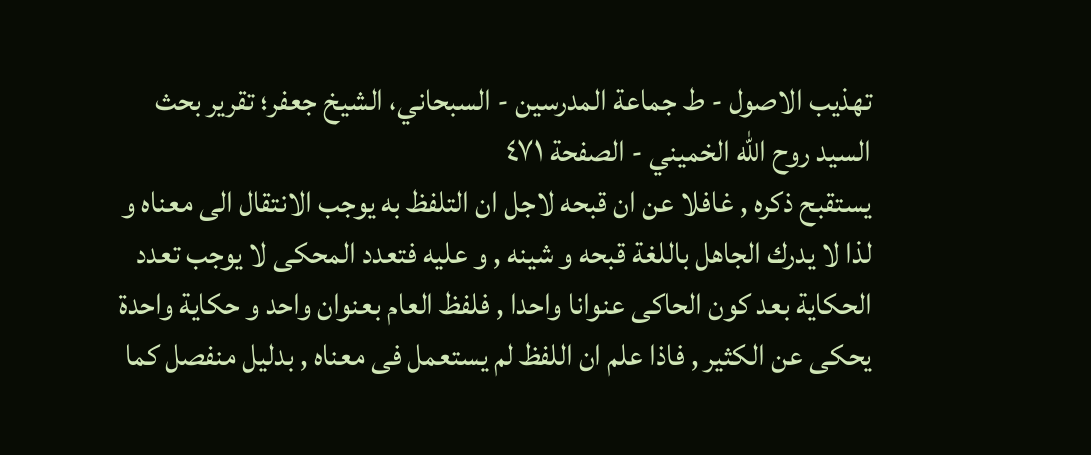تهذيب الاصول - ط جماعة المدرسين - السبحاني، الشيخ جعفر؛ تقرير بحث السيد روح الله الخميني - الصفحة ٤٧١
يستقبح ذكره , غافلا عن ان قبحه لاجل ان التلفظ به يوجب الانتقال الى معناه و لذا لا يدرك الجاهل باللغة قبحه و شينه , و عليه فتعدد المحكى لا يوجب تعدد الحكاية بعد كون الحاكى عنوانا واحدا , فلفظ العام بعنوان واحد و حكاية واحدة يحكى عن الكثير , فاذا علم ان اللفظ لم يستعمل فى معناه , بدليل منفصل كما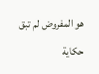هو المفروض لم تبق حكاية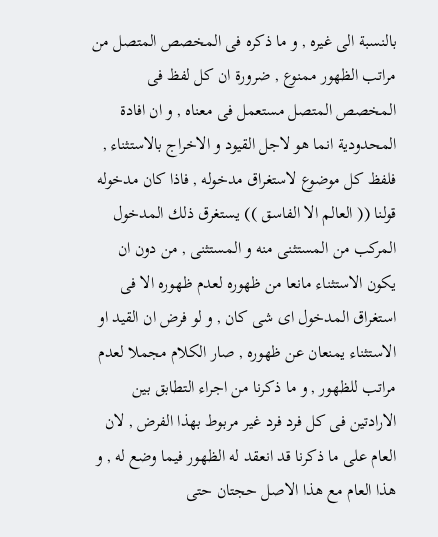بالنسبة الى غيره , و ما ذكره فى المخصص المتصل من مراتب الظهور ممنوع , ضرورة ان كل لفظ فى المخصص المتصل مستعمل فى معناه , و ان افادة المحدودية انما هو لاجل القيود و الاخراج بالاستثناء , فلفظ كل موضوع لاستغراق مدخوله , فاذا كان مدخوله قولنا (( العالم الا الفاسق )) يستغرق ذلك المدخول المركب من المستثنى منه و المستثنى , من دون ان يكون الاستثناء مانعا من ظهوره لعدم ظهوره الا فى استغراق المدخول اى شى كان , و لو فرض ان القيد او الاستثناء يمنعان عن ظهوره , صار الكلام مجملا لعدم مراتب للظهور , و ما ذكرنا من اجراء التطابق بين الارادتين فى كل فرد فرد غير مربوط بهذا الفرض , لان العام على ما ذكرنا قد انعقد له الظهور فيما وضع له , و هذا العام مع هذا الاصل حجتان حتى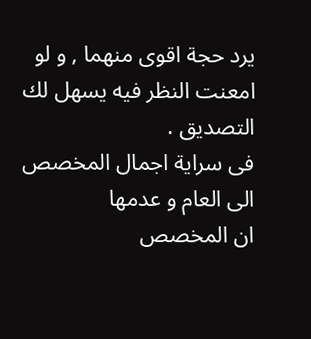يرد حجة اقوى منهما , و لو امعنت النظر فيه يسهل لك التصديق .
فى سراية اجمال المخصص الى العام و عدمها
ان المخصص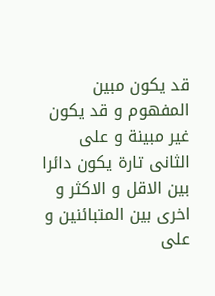قد يكون مبين المفهوم و قد يكون غير مبينة و على الثانى تارة يكون دائرا بين الاقل و الاكثر و اخرى بين المتبائنين و على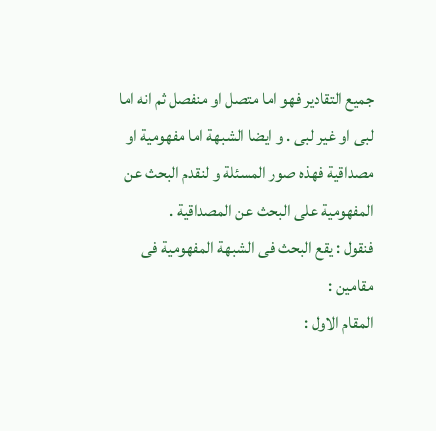جميع التقادير فهو اما متصل او منفصل ثم انه اما لبى او غير لبى . و ايضا الشبهة اما مفهومية او مصداقية فهذه صور المسئلة و لنقدم البحث عن المفهومية على البحث عن المصداقية .
فنقول : يقع البحث فى الشبهة المفهومية فى مقامين :
المقام الاول :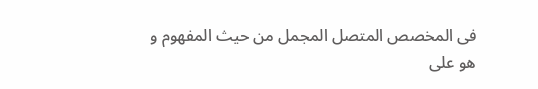فى المخصص المتصل المجمل من حيث المفهوم و هو على